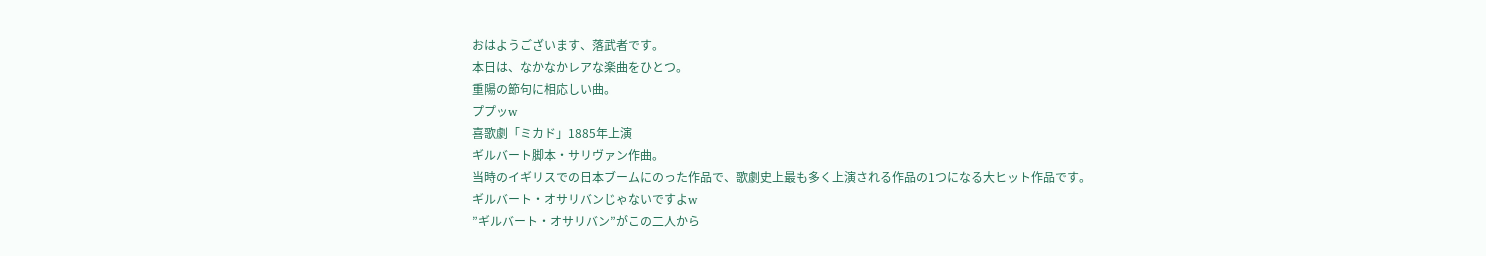おはようございます、落武者です。
本日は、なかなかレアな楽曲をひとつ。
重陽の節句に相応しい曲。
ププッw
喜歌劇「ミカド」1885年上演
ギルバート脚本・サリヴァン作曲。
当時のイギリスでの日本ブームにのった作品で、歌劇史上最も多く上演される作品の1つになる大ヒット作品です。
ギルバート・オサリバンじゃないですよw
”ギルバート・オサリバン”がこの二人から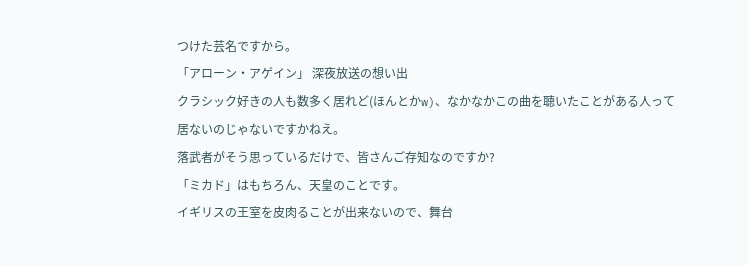つけた芸名ですから。
「アローン・アゲイン」 深夜放送の想い出
クラシック好きの人も数多く居れど(ほんとかw)、なかなかこの曲を聴いたことがある人って居ないのじゃないですかねえ。
落武者がそう思っているだけで、皆さんご存知なのですか?
「ミカド」はもちろん、天皇のことです。
イギリスの王室を皮肉ることが出来ないので、舞台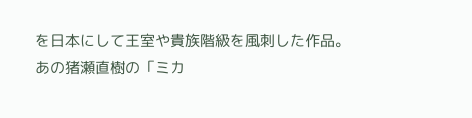を日本にして王室や貴族階級を風刺した作品。
あの猪瀬直樹の「ミカ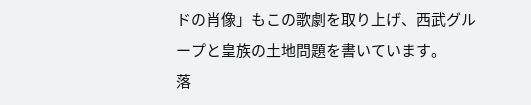ドの肖像」もこの歌劇を取り上げ、西武グループと皇族の土地問題を書いています。
落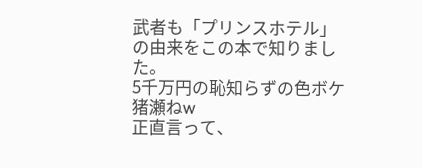武者も「プリンスホテル」の由来をこの本で知りました。
5千万円の恥知らずの色ボケ猪瀬ねw
正直言って、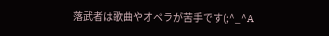落武者は歌曲やオペラが苦手です(;^_^A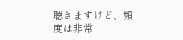聴きますけど、頻度は非常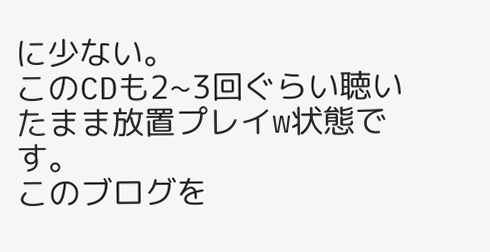に少ない。
このCDも2~3回ぐらい聴いたまま放置プレイw状態です。
このブログを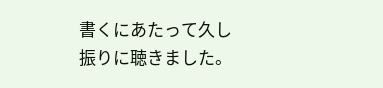書くにあたって久し振りに聴きました。